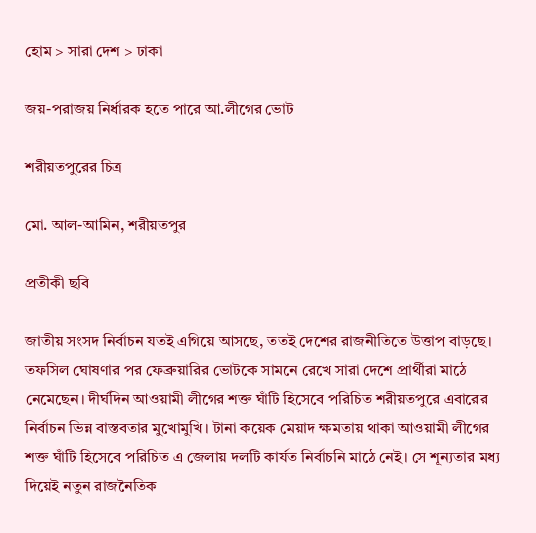হোম > সারা দেশ > ঢাকা

জয়-পরাজয় নির্ধারক হতে পারে আ.লীগের ভোট

শরীয়তপুরের চিত্র

মো. আল-আমিন, শরীয়তপুর

প্রতীকী ছবি

জাতীয় সংসদ নির্বাচন যতই এগিয়ে আসছে, ততই দেশের রাজনীতিতে উত্তাপ বাড়ছে। তফসিল ঘোষণার পর ফেব্রুয়ারির ভোটকে সামনে রেখে সারা দেশে প্রার্থীরা মাঠে নেমেছেন। দীর্ঘদিন আওয়ামী লীগের শক্ত ঘাঁটি হিসেবে পরিচিত শরীয়তপুরে এবারের নির্বাচন ভিন্ন বাস্তবতার মুখোমুখি। টানা কয়েক মেয়াদ ক্ষমতায় থাকা আওয়ামী লীগের শক্ত ঘাঁটি হিসেবে পরিচিত এ জেলায় দলটি কার্যত নির্বাচনি মাঠে নেই। সে শূন্যতার মধ্য দিয়েই নতুন রাজনৈতিক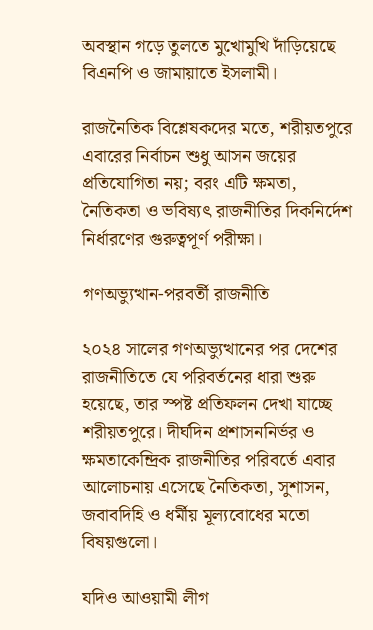অবস্থান গড়ে তুলতে মুখোমুখি দাঁড়িয়েছে বিএনপি ও জামায়াতে ইসলামী।

রাজনৈতিক বিশ্লেষকদের মতে, শরীয়তপুরে এবারের নির্বাচন শুধু আসন জয়ের প্রতিযোগিতা নয়; বরং এটি ক্ষমতা, নৈতিকতা ও ভবিষ্যৎ রাজনীতির দিকনির্দেশ নির্ধারণের গুরুত্বপূর্ণ পরীক্ষা।

গণঅভ্যুত্থান-পরবর্তী রাজনীতি

২০২৪ সালের গণঅভ্যুত্থানের পর দেশের রাজনীতিতে যে পরিবর্তনের ধারা শুরু হয়েছে, তার স্পষ্ট প্রতিফলন দেখা যাচ্ছে শরীয়তপুরে। দীর্ঘদিন প্রশাসননির্ভর ও ক্ষমতাকেন্দ্রিক রাজনীতির পরিবর্তে এবার আলোচনায় এসেছে নৈতিকতা, সুশাসন, জবাবদিহি ও ধর্মীয় মূল্যবোধের মতো বিষয়গুলো।

যদিও আওয়ামী লীগ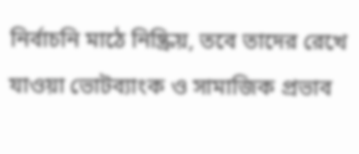নির্বাচনি মাঠে নিষ্ক্রিয়, তবে তাদের রেখে যাওয়া ভোটব্যাংক ও সামাজিক প্রভাব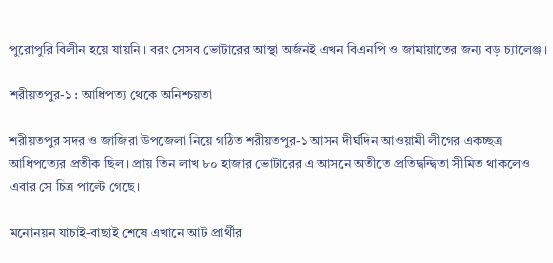পুরোপুরি বিলীন হয়ে যায়নি। বরং সেসব ভোটারের আস্থা অর্জনই এখন বিএনপি ও জামায়াতের জন্য বড় চ্যালেঞ্জ।

শরীয়তপুর-১ : আধিপত্য থেকে অনিশ্চয়তা

শরীয়তপুর সদর ও জাজিরা উপজেলা নিয়ে গঠিত শরীয়তপুর-১ আসন দীর্ঘদিন আওয়ামী লীগের একচ্ছত্র আধিপত্যের প্রতীক ছিল। প্রায় তিন লাখ ৮০ হাজার ভোটারের এ আসনে অতীতে প্রতিদ্বন্দ্বিতা সীমিত থাকলেও এবার সে চিত্র পাল্টে গেছে।

মনোনয়ন যাচাই-বাছাই শেষে এখানে আট প্রার্থীর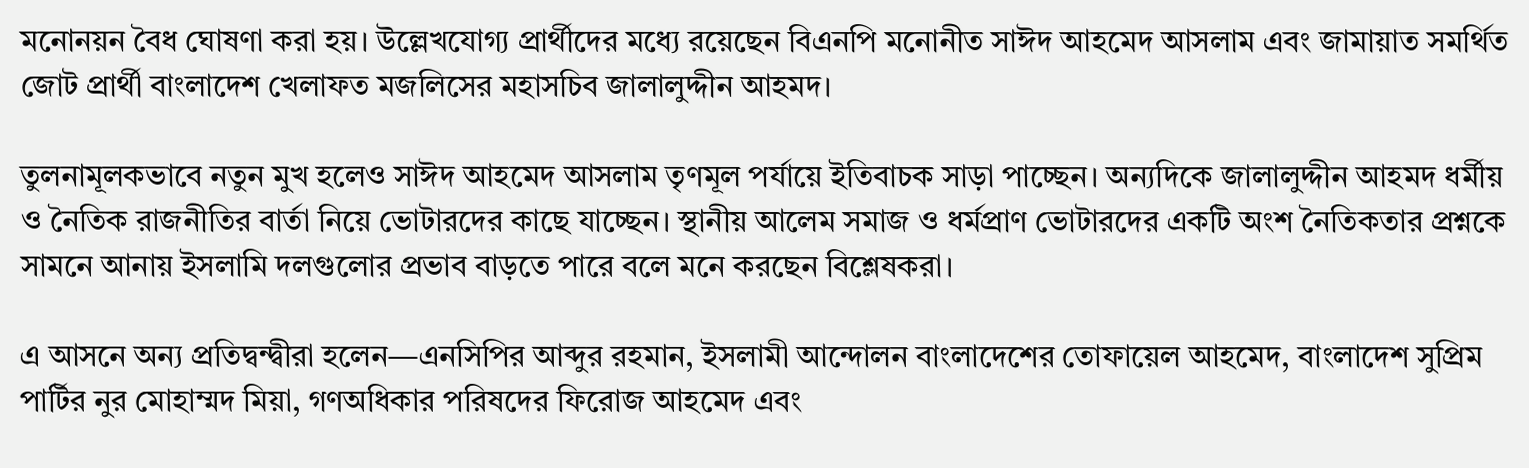মনোনয়ন বৈধ ঘোষণা করা হয়। উল্লেখযোগ্য প্রার্থীদের মধ্যে রয়েছেন বিএনপি মনোনীত সাঈদ আহমেদ আসলাম এবং জামায়াত সমর্থিত জোট প্রার্থী বাংলাদেশ খেলাফত মজলিসের মহাসচিব জালালুদ্দীন আহমদ।

তুলনামূলকভাবে নতুন মুখ হলেও সাঈদ আহমেদ আসলাম তৃণমূল পর্যায়ে ইতিবাচক সাড়া পাচ্ছেন। অন্যদিকে জালালুদ্দীন আহমদ ধর্মীয় ও নৈতিক রাজনীতির বার্তা নিয়ে ভোটারদের কাছে যাচ্ছেন। স্থানীয় আলেম সমাজ ও ধর্মপ্রাণ ভোটারদের একটি অংশ নৈতিকতার প্রশ্নকে সামনে আনায় ইসলামি দলগুলোর প্রভাব বাড়তে পারে বলে মনে করছেন বিশ্লেষকরা।

এ আসনে অন্য প্রতিদ্বন্দ্বীরা হলেন—এনসিপির আব্দুর রহমান, ইসলামী আন্দোলন বাংলাদেশের তোফায়েল আহমেদ, বাংলাদেশ সুপ্রিম পার্টির নুর মোহাম্মদ মিয়া, গণঅধিকার পরিষদের ফিরোজ আহমেদ এবং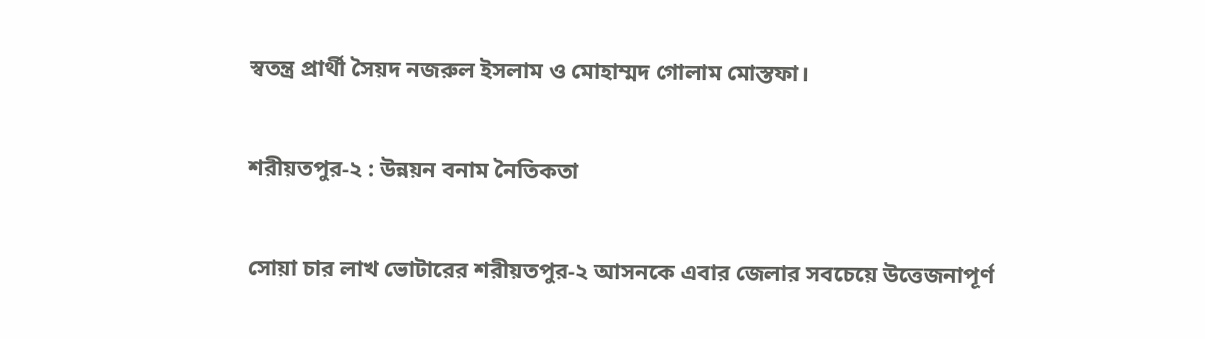স্বতন্ত্র প্রার্থী সৈয়দ নজরুল ইসলাম ও মোহাম্মদ গোলাম মোস্তফা।

শরীয়তপুর-২ : উন্নয়ন বনাম নৈতিকতা

সোয়া চার লাখ ভোটারের শরীয়তপুর-২ আসনকে এবার জেলার সবচেয়ে উত্তেজনাপূর্ণ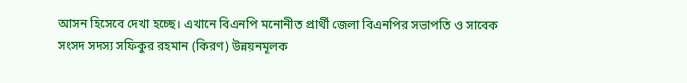আসন হিসেবে দেখা হচ্ছে। এখানে বিএনপি মনোনীত প্রার্থী জেলা বিএনপির সভাপতি ও সাবেক সংসদ সদস্য সফিকুর রহমান (কিরণ) উন্নয়নমূলক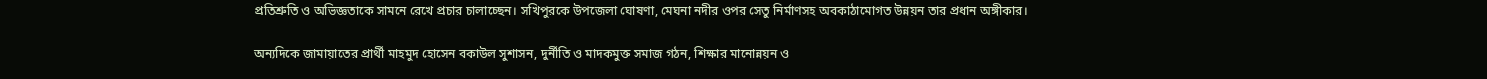প্রতিশ্রুতি ও অভিজ্ঞতাকে সামনে রেখে প্রচার চালাচ্ছেন। সখিপুরকে উপজেলা ঘোষণা, মেঘনা নদীর ওপর সেতু নির্মাণসহ অবকাঠামোগত উন্নয়ন তার প্রধান অঙ্গীকার।

অন্যদিকে জামায়াতের প্রার্থী মাহমুদ হোসেন বকাউল সুশাসন, দুর্নীতি ও মাদকমুক্ত সমাজ গঠন, শিক্ষার মানোন্নয়ন ও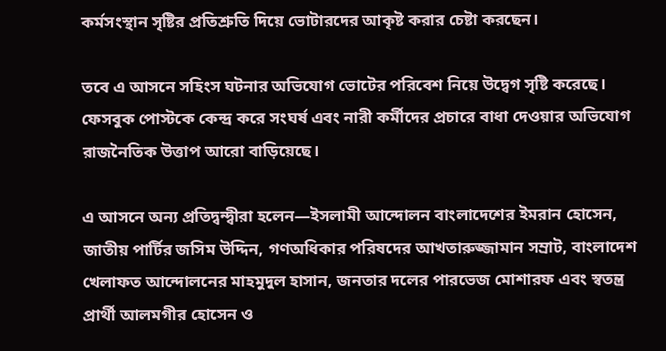কর্মসংস্থান সৃষ্টির প্রতিশ্রুতি দিয়ে ভোটারদের আকৃষ্ট করার চেষ্টা করছেন।

তবে এ আসনে সহিংস ঘটনার অভিযোগ ভোটের পরিবেশ নিয়ে উদ্বেগ সৃষ্টি করেছে। ফেসবুক পোস্টকে কেন্দ্র করে সংঘর্ষ এবং নারী কর্মীদের প্রচারে বাধা দেওয়ার অভিযোগ রাজনৈতিক উত্তাপ আরো বাড়িয়েছে।

এ আসনে অন্য প্রতিদ্বন্দ্বীরা হলেন—ইসলামী আন্দোলন বাংলাদেশের ইমরান হোসেন, জাতীয় পার্টির জসিম উদ্দিন, গণঅধিকার পরিষদের আখতারুজ্জামান সম্রাট, বাংলাদেশ খেলাফত আন্দোলনের মাহমুদুল হাসান, জনতার দলের পারভেজ মোশারফ এবং স্বতন্ত্র প্রার্থী আলমগীর হোসেন ও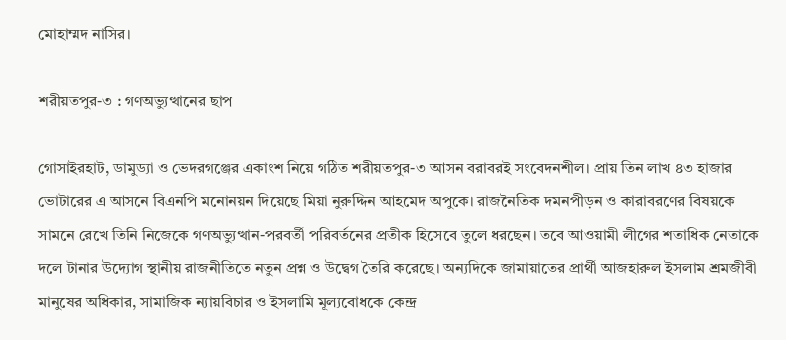মোহাম্মদ নাসির।

শরীয়তপুর-৩ : গণঅভ্যুত্থানের ছাপ

গোসাইরহাট, ডামুড্যা ও ভেদরগঞ্জের একাংশ নিয়ে গঠিত শরীয়তপুর-৩ আসন বরাবরই সংবেদনশীল। প্রায় তিন লাখ ৪৩ হাজার ভোটারের এ আসনে বিএনপি মনোনয়ন দিয়েছে মিয়া নুরুদ্দিন আহমেদ অপুকে। রাজনৈতিক দমনপীড়ন ও কারাবরণের বিষয়কে সামনে রেখে তিনি নিজেকে গণঅভ্যুত্থান-পরবর্তী পরিবর্তনের প্রতীক হিসেবে তুলে ধরছেন। তবে আওয়ামী লীগের শতাধিক নেতাকে দলে টানার উদ্যোগ স্থানীয় রাজনীতিতে নতুন প্রশ্ন ও উদ্বেগ তৈরি করেছে। অন্যদিকে জামায়াতের প্রার্থী আজহারুল ইসলাম শ্রমজীবী মানুষের অধিকার, সামাজিক ন্যায়বিচার ও ইসলামি মূল্যবোধকে কেন্দ্র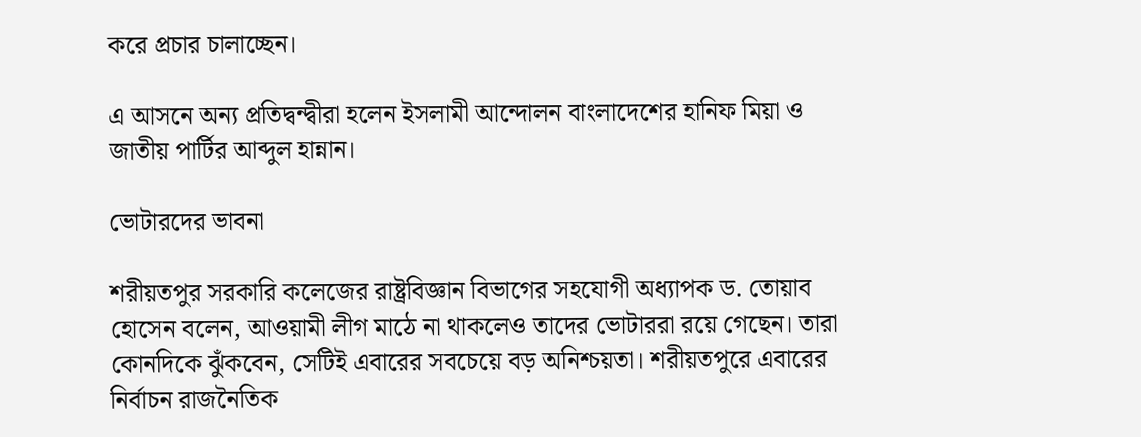করে প্রচার চালাচ্ছেন।

এ আসনে অন্য প্রতিদ্বন্দ্বীরা হলেন ইসলামী আন্দোলন বাংলাদেশের হানিফ মিয়া ও জাতীয় পার্টির আব্দুল হান্নান।

ভোটারদের ভাবনা

শরীয়তপুর সরকারি কলেজের রাষ্ট্রবিজ্ঞান বিভাগের সহযোগী অধ্যাপক ড. তোয়াব হোসেন বলেন, আওয়ামী লীগ মাঠে না থাকলেও তাদের ভোটাররা রয়ে গেছেন। তারা কোনদিকে ঝুঁকবেন, সেটিই এবারের সবচেয়ে বড় অনিশ্চয়তা। শরীয়তপুরে এবারের নির্বাচন রাজনৈতিক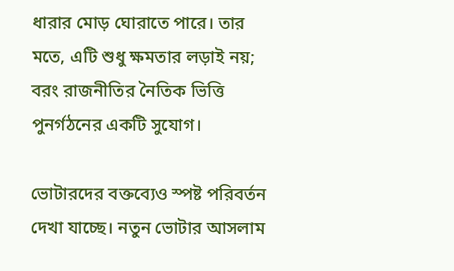ধারার মোড় ঘোরাতে পারে। তার মতে, এটি শুধু ক্ষমতার লড়াই নয়; বরং রাজনীতির নৈতিক ভিত্তি পুনর্গঠনের একটি সুযোগ।

ভোটারদের বক্তব্যেও স্পষ্ট পরিবর্তন দেখা যাচ্ছে। নতুন ভোটার আসলাম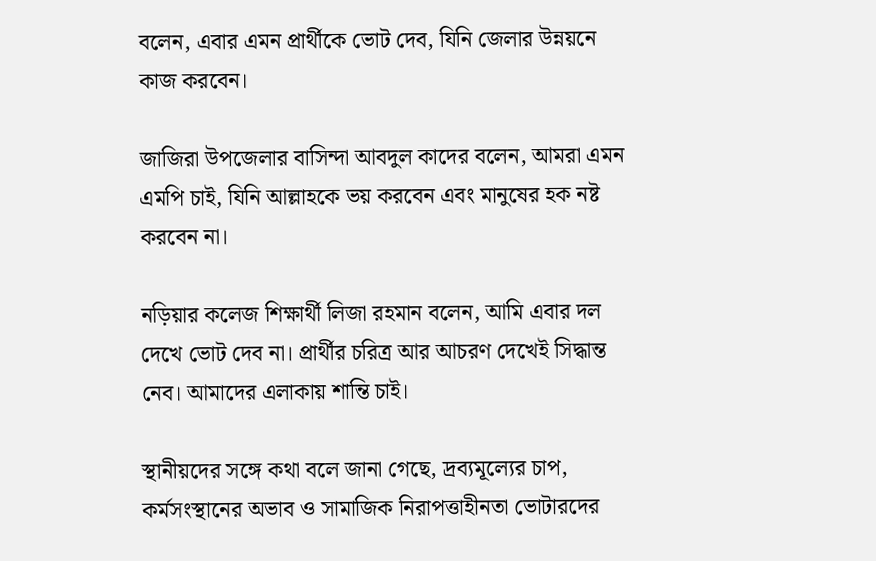বলেন, এবার এমন প্রার্থীকে ভোট দেব, যিনি জেলার উন্নয়নে কাজ করবেন।

জাজিরা উপজেলার বাসিন্দা আবদুল কাদের বলেন, আমরা এমন এমপি চাই, যিনি আল্লাহকে ভয় করবেন এবং মানুষের হক নষ্ট করবেন না।

নড়িয়ার কলেজ শিক্ষার্থী লিজা রহমান বলেন, আমি এবার দল দেখে ভোট দেব না। প্রার্থীর চরিত্র আর আচরণ দেখেই সিদ্ধান্ত নেব। আমাদের এলাকায় শান্তি চাই।

স্থানীয়দের সঙ্গে কথা বলে জানা গেছে, দ্রব্যমূল্যের চাপ, কর্মসংস্থানের অভাব ও সামাজিক নিরাপত্তাহীনতা ভোটারদের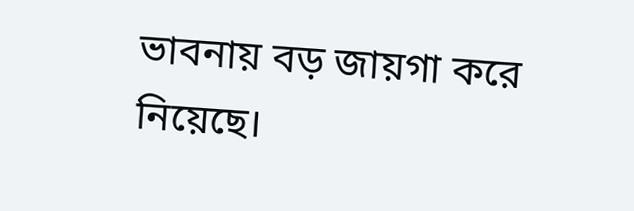ভাবনায় বড় জায়গা করে নিয়েছে।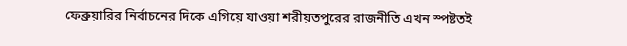ফেব্রুয়ারির নির্বাচনের দিকে এগিয়ে যাওয়া শরীয়তপুরের রাজনীতি এখন স্পষ্টতই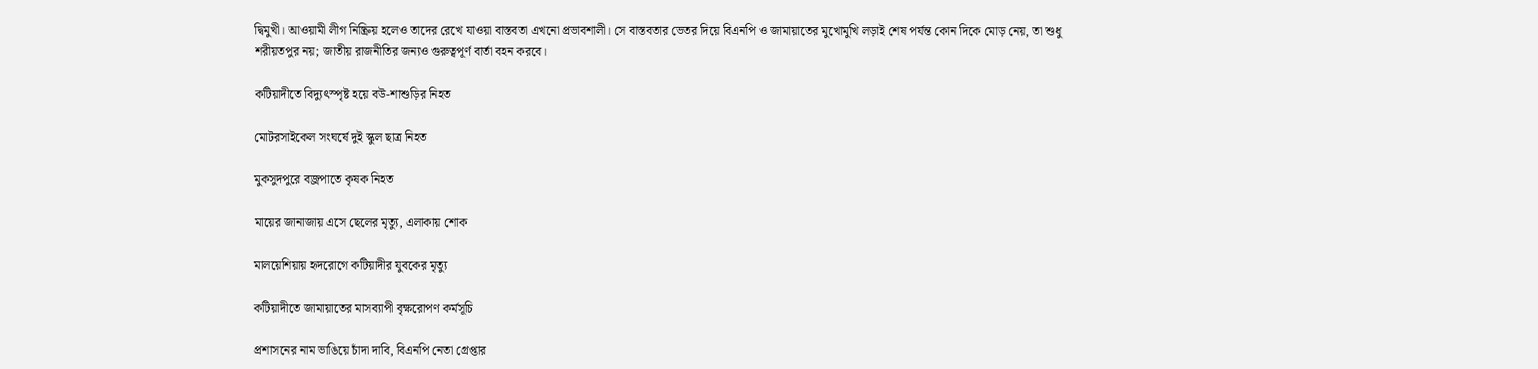দ্বিমুখী। আওয়ামী লীগ নিষ্ক্রিয় হলেও তাদের রেখে যাওয়া বাস্তবতা এখনো প্রভাবশালী। সে বাস্তবতার ভেতর দিয়ে বিএনপি ও জামায়াতের মুখোমুখি লড়াই শেষ পর্যন্ত কোন দিকে মোড় নেয়, তা শুধু শরীয়তপুর নয়; জাতীয় রাজনীতির জন্যও গুরুত্বপূর্ণ বার্তা বহন করবে।

কটিয়াদীতে বিদ্যুৎস্পৃষ্ট হয়ে বউ-শাশুড়ির নিহত

মোটরসাইকেল সংঘর্ষে দুই স্কুল ছাত্র নিহত

মুকসুদপুরে বজ্রপাতে কৃষক নিহত

মায়ের জানাজায় এসে ছেলের মৃত্যু, এলাকায় শোক

মালয়েশিয়ায় হৃদরোগে কটিয়াদীর যুবকের মৃত্যু

কটিয়াদীতে জামায়াতের মাসব্যাপী বৃক্ষরোপণ কর্মসূচি

প্রশাসনের নাম ভাঙিয়ে চাঁদা দাবি, বিএনপি নেতা গ্রেপ্তার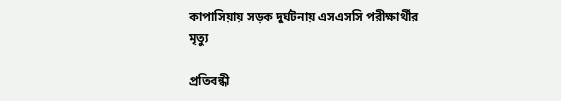কাপাসিয়ায় সড়ক দুর্ঘটনায় এসএসসি পরীক্ষার্থীর মৃত্যু

প্রতিবন্ধী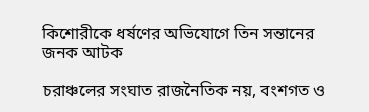কিশোরীকে ধর্ষণের অভিযোগে তিন সন্তানের জনক আটক

চরাঞ্চলের সংঘাত রাজনৈতিক নয়, বংশগত ও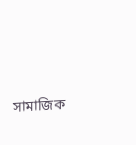সামাজিক